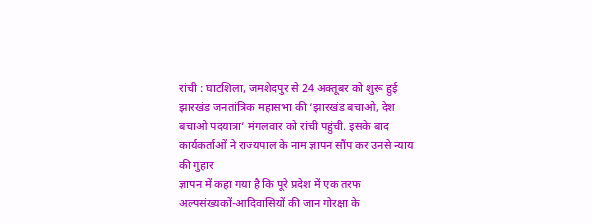रांची : घाटशिला, जमशेदपुर से 24 अक्तूबर को शुरू हुई झारखंड जनतांत्रिक महासभा की ‘झारखंड बचाओ, देश बचाओ पदयात्रा’ मंगलवार को रांची पहुंची. इसके बाद कार्यकर्ताओं ने राज्यपाल के नाम ज्ञापन सौंप कर उनसे न्याय की गुहार
ज्ञापन में कहा गया है कि पूरे प्रदेश में एक तरफ अल्पसंख्यकों-आदिवासियों की जान गोरक्षा के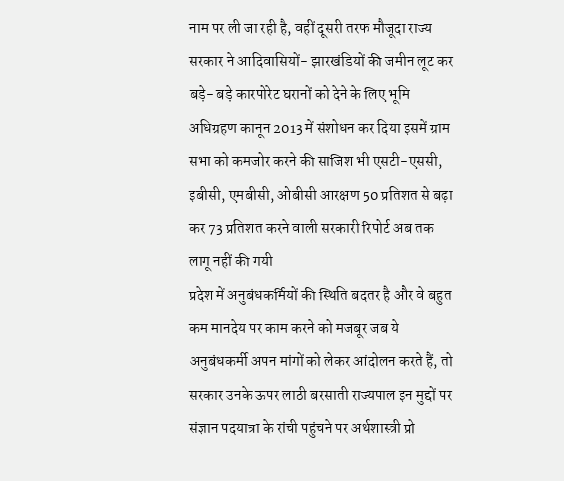नाम पर ली जा रही है, वहीं दूसरी तरफ मौजूदा राज्य सरकार ने आदिवासियों- झारखंडियों की जमीन लूट कर बड़े- बड़े कारपोरेट घरानों को देने के लिए भूमि अधिग्रहण कानून 2013 में संशोधन कर दिया इसमें ग्राम सभा को कमजोर करने की साजिश भी एसटी-एससी, इबीसी, एमबीसी, ओबीसी आरक्षण 50 प्रतिशत से बढ़ा कर 73 प्रतिशत करने वाली सरकारी रिपोर्ट अब तक लागू नहीं की गयी
प्रदेश में अनुबंधकर्मियों की स्थिति बदतर है और वे बहुत कम मानदेय पर काम करने को मजबूर जब ये अनुबंधकर्मी अपन मांगों को लेकर आंदोलन करते हैं, तो सरकार उनके ऊपर लाठी बरसाती राज्यपाल इन मुद्दों पर संज्ञान पदयात्रा के रांची पहुंचने पर अर्थशास्त्री प्रो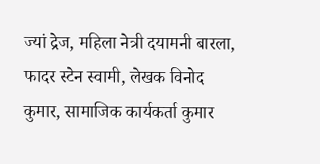ज्यां द्रेज, महिला नेत्री दयामनी बारला, फादर स्टेन स्वामी, लेखक विनोद कुमार, सामाजिक कार्यकर्ता कुमार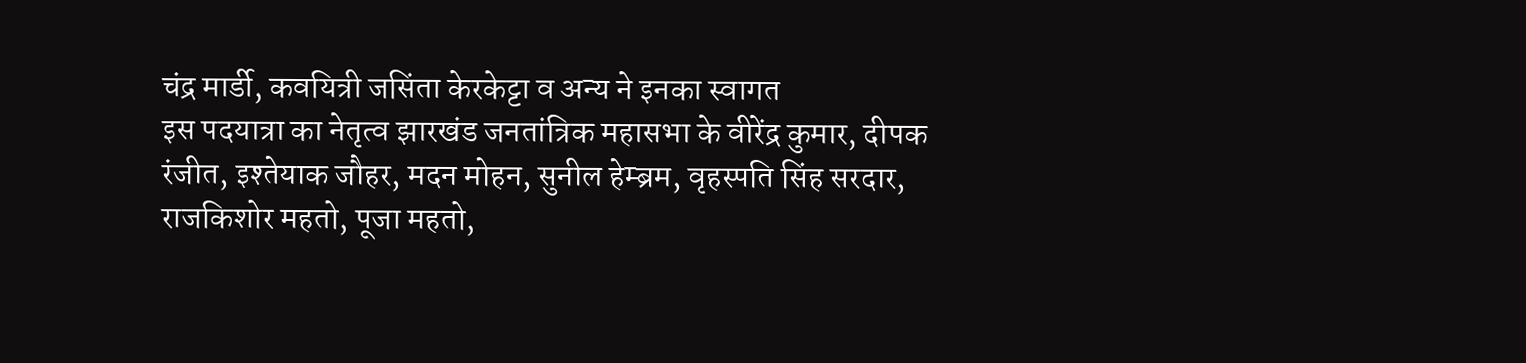चंद्र मार्डी, कवयित्री जसिंता केरकेट्टा व अन्य ने इनका स्वागत
इस पदयात्रा का नेतृत्व झारखंड जनतांत्रिक महासभा के वीरेंद्र कुमार, दीपक रंजीत, इश्तेयाक जौहर, मदन मोहन, सुनील हेम्ब्रम, वृहस्पति सिंह सरदार, राजकिशोर महतो, पूजा महतो,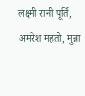लक्ष्मी रानी पूर्ति, अमरेश महतो, मुन्ना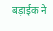बड़ाईक ने